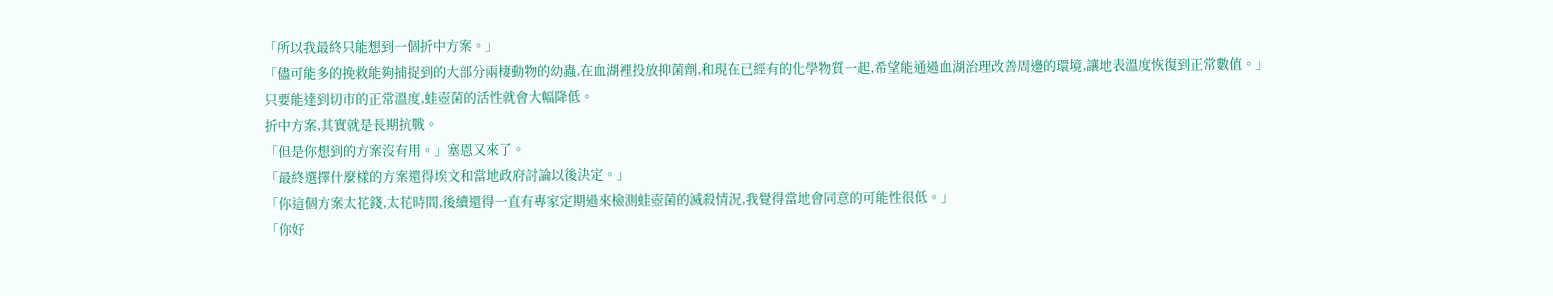「所以我最終只能想到一個折中方案。」
「儘可能多的挽救能夠捕捉到的大部分兩棲動物的幼蟲,在血湖裡投放抑菌劑,和現在已經有的化學物質一起,希望能通過血湖治理改善周邊的環境,讓地表溫度恢復到正常數值。」
只要能達到切市的正常溫度,蛙壺菌的活性就會大幅降低。
折中方案,其實就是長期抗戰。
「但是你想到的方案沒有用。」塞恩又來了。
「最終選擇什麼樣的方案還得埃文和當地政府討論以後決定。」
「你這個方案太花錢,太花時間,後續還得一直有專家定期過來檢測蛙壺菌的滅殺情況,我覺得當地會同意的可能性很低。」
「你好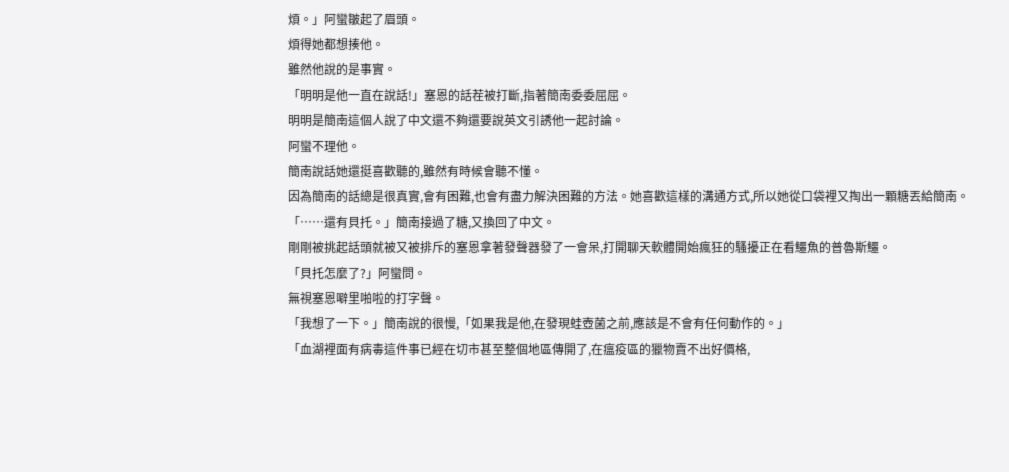煩。」阿蠻皺起了眉頭。
煩得她都想揍他。
雖然他說的是事實。
「明明是他一直在說話!」塞恩的話茬被打斷,指著簡南委委屈屈。
明明是簡南這個人說了中文還不夠還要說英文引誘他一起討論。
阿蠻不理他。
簡南說話她還挺喜歡聽的,雖然有時候會聽不懂。
因為簡南的話總是很真實,會有困難,也會有盡力解決困難的方法。她喜歡這樣的溝通方式,所以她從口袋裡又掏出一顆糖丟給簡南。
「……還有貝托。」簡南接過了糖,又換回了中文。
剛剛被挑起話頭就被又被排斥的塞恩拿著發聲器發了一會呆,打開聊天軟體開始瘋狂的騷擾正在看鱷魚的普魯斯鱷。
「貝托怎麼了?」阿蠻問。
無視塞恩噼里啪啦的打字聲。
「我想了一下。」簡南說的很慢,「如果我是他,在發現蛙壺菌之前,應該是不會有任何動作的。」
「血湖裡面有病毒這件事已經在切市甚至整個地區傳開了,在瘟疫區的獵物賣不出好價格,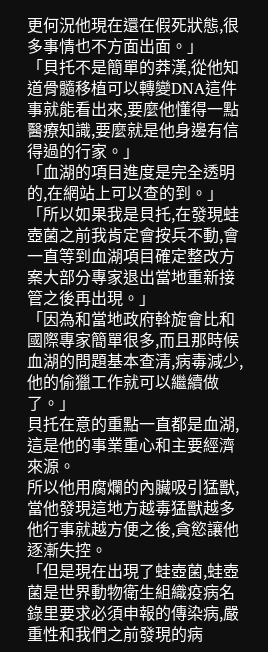更何況他現在還在假死狀態,很多事情也不方面出面。」
「貝托不是簡單的莽漢,從他知道骨髓移植可以轉變DNA這件事就能看出來,要麼他懂得一點醫療知識,要麼就是他身邊有信得過的行家。」
「血湖的項目進度是完全透明的,在網站上可以查的到。」
「所以如果我是貝托,在發現蛙壺菌之前我肯定會按兵不動,會一直等到血湖項目確定整改方案大部分專家退出當地重新接管之後再出現。」
「因為和當地政府斡旋會比和國際專家簡單很多,而且那時候血湖的問題基本查清,病毒減少,他的偷獵工作就可以繼續做了。」
貝托在意的重點一直都是血湖,這是他的事業重心和主要經濟來源。
所以他用腐爛的內臟吸引猛獸,當他發現這地方越毒猛獸越多他行事就越方便之後,貪慾讓他逐漸失控。
「但是現在出現了蛙壺菌,蛙壺菌是世界動物衛生組織疫病名錄里要求必須申報的傳染病,嚴重性和我們之前發現的病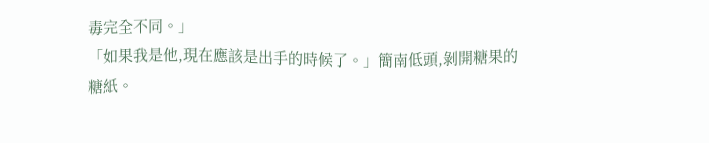毒完全不同。」
「如果我是他,現在應該是出手的時候了。」簡南低頭,剝開糖果的糖紙。